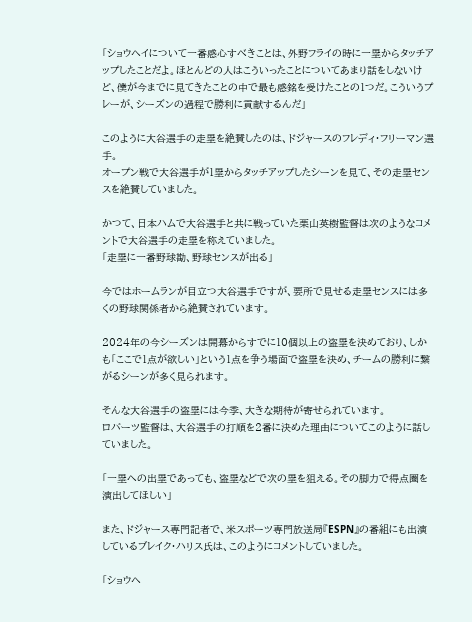「ショウヘイについて一番感心すべきことは、外野フライの時に一塁からタッチアップしたことだよ。ほとんどの人はこういったことについてあまり話をしないけど、僕が今までに見てきたことの中で最も感銘を受けたことの1つだ。こういうプレーが、シーズンの過程で勝利に貢献するんだ」

このように大谷選手の走塁を絶賛したのは、ドジャースのフレディ・フリーマン選手。
オープン戦で大谷選手が1塁からタッチアップしたシーンを見て、その走塁センスを絶賛していました。

かつて、日本ハムで大谷選手と共に戦っていた栗山英樹監督は次のようなコメントで大谷選手の走塁を称えていました。
「走塁に一番野球勘、野球センスが出る」

今ではホームランが目立つ大谷選手ですが、要所で見せる走塁センスには多くの野球関係者から絶賛されています。

2024年の今シーズンは開幕からすでに10個以上の盗塁を決めており、しかも「ここで1点が欲しい」という1点を争う場面で盗塁を決め、チームの勝利に繋がるシーンが多く見られます。

そんな大谷選手の盗塁には今季、大きな期待が寄せられています。
ロバーツ監督は、大谷選手の打順を2番に決めた理由についてこのように話していました。

「一塁への出塁であっても、盗塁などで次の塁を狙える。その脚力で得点圏を演出してほしい」

また、ドジャース専門記者で、米スポーツ専門放送局『ESPN』の番組にも出演しているブレイク・ハリス氏は、このようにコメントしていました。

「ショウヘ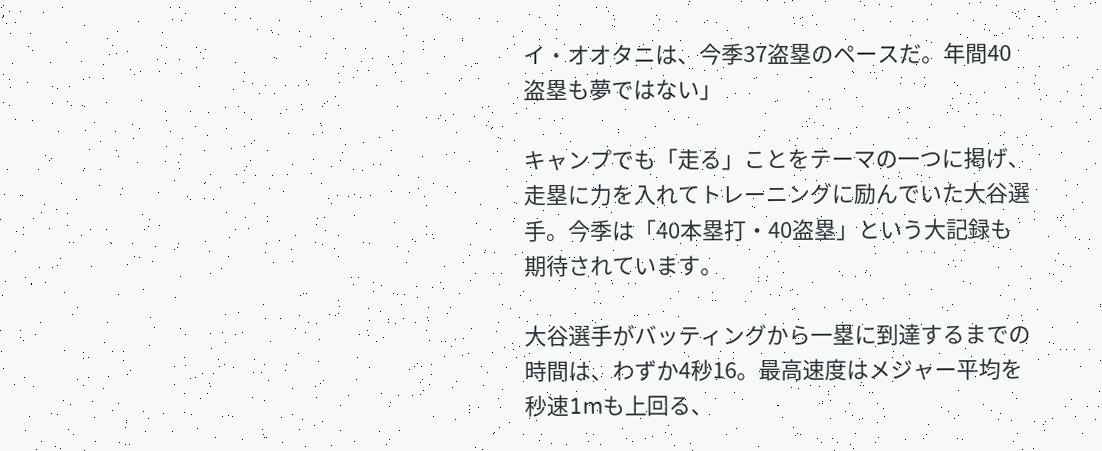イ・オオタニは、今季37盗塁のペースだ。年間40盗塁も夢ではない」

キャンプでも「走る」ことをテーマの一つに掲げ、走塁に力を入れてトレーニングに励んでいた大谷選手。今季は「40本塁打・40盗塁」という大記録も期待されています。

大谷選手がバッティングから一塁に到達するまでの時間は、わずか4秒16。最高速度はメジャー平均を秒速1mも上回る、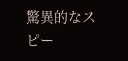驚異的なスピー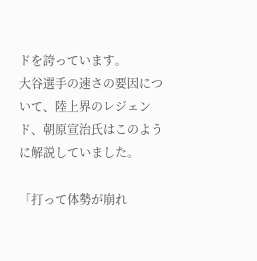ドを誇っています。
大谷選手の速さの要因について、陸上界のレジェンド、朝原宣治氏はこのように解説していました。

「打って体勢が崩れ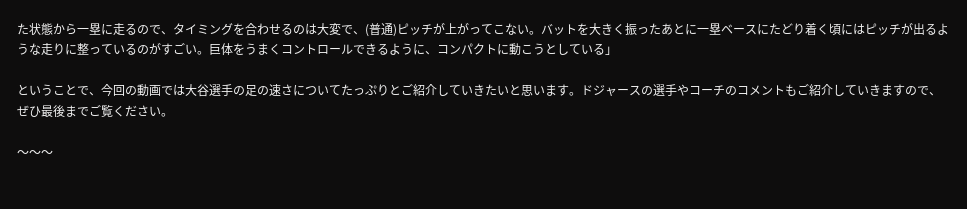た状態から一塁に走るので、タイミングを合わせるのは大変で、(普通)ピッチが上がってこない。バットを大きく振ったあとに一塁ベースにたどり着く頃にはピッチが出るような走りに整っているのがすごい。巨体をうまくコントロールできるように、コンパクトに動こうとしている」

ということで、今回の動画では大谷選手の足の速さについてたっぷりとご紹介していきたいと思います。ドジャースの選手やコーチのコメントもご紹介していきますので、ぜひ最後までご覧ください。

〜〜〜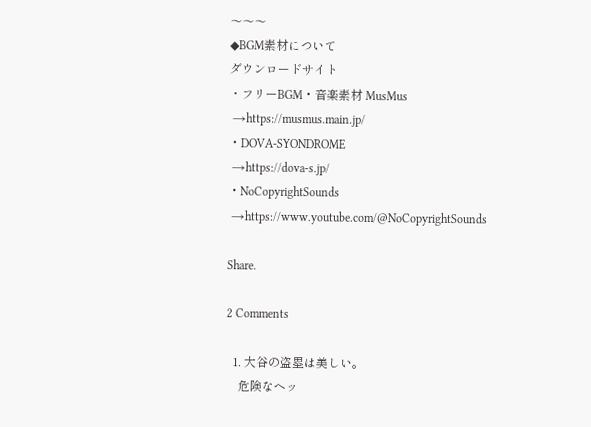〜〜〜
◆BGM素材について
ダウンロードサイト
・フリーBGM・音楽素材 MusMus
 →https://musmus.main.jp/
・DOVA-SYONDROME
 →https://dova-s.jp/
・NoCopyrightSounds
 →https://www.youtube.com/@NoCopyrightSounds

Share.

2 Comments

  1. 大谷の盗塁は美しい。
    危険なヘッ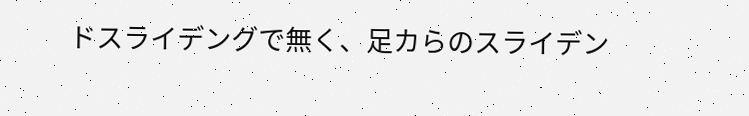ドスライデングで無く、足カらのスライデン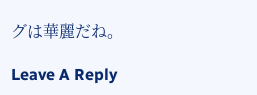グは華麗だね。

Leave A Reply